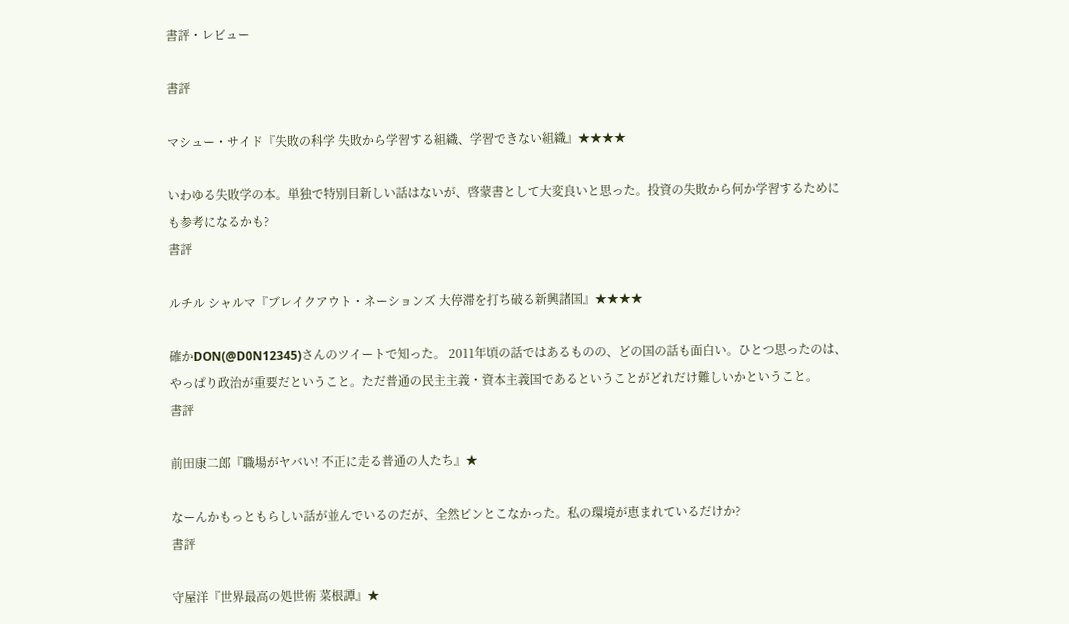書評・レビュー

書評

マシュー・サイド『失敗の科学 失敗から学習する組織、学習できない組織』★★★★

いわゆる失敗学の本。単独で特別目新しい話はないが、啓蒙書として大変良いと思った。投資の失敗から何か学習するためにも参考になるかも?
書評

ルチル シャルマ『ブレイクアウト・ネーションズ 大停滞を打ち破る新興諸国』★★★★

確かDON(@D0N12345)さんのツイートで知った。 2011年頃の話ではあるものの、どの国の話も面白い。ひとつ思ったのは、やっぱり政治が重要だということ。ただ普通の民主主義・資本主義国であるということがどれだけ難しいかということ。
書評

前田康二郎『職場がヤバい! 不正に走る普通の人たち』★

なーんかもっともらしい話が並んでいるのだが、全然ピンとこなかった。私の環境が恵まれているだけか?
書評

守屋洋『世界最高の処世術 菜根譚』★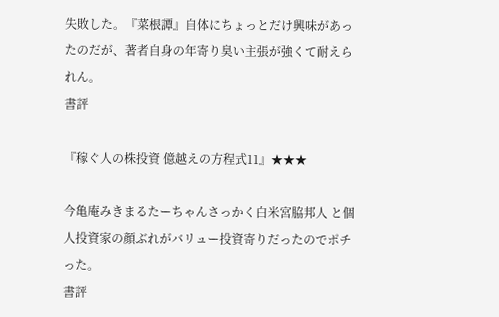失敗した。『菜根譚』自体にちょっとだけ興味があったのだが、著者自身の年寄り臭い主張が強くて耐えられん。
書評

『稼ぐ人の株投資 億越えの方程式11』★★★

今亀庵みきまるたーちゃんさっかく白米宮脇邦人 と個人投資家の顔ぶれがバリュー投資寄りだったのでポチった。
書評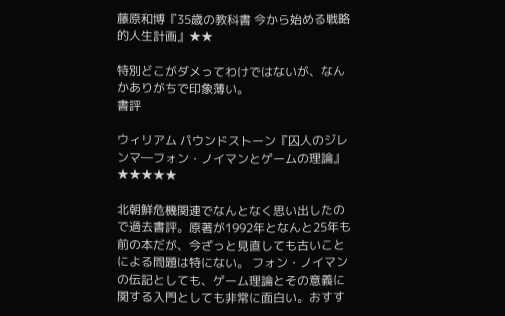藤原和博『35歳の教科書 今から始める戦略的人生計画』★★

特別どこがダメってわけではないが、なんかありがちで印象薄い。
書評

ウィリアム パウンドストーン『囚人のジレンマ―フォン・ノイマンとゲームの理論』★★★★★

北朝鮮危機関連でなんとなく思い出したので過去書評。原著が1992年となんと25年も前の本だが、今ざっと見直しても古いことによる問題は特にない。 フォン・ノイマンの伝記としても、ゲーム理論とその意義に関する入門としても非常に面白い。おすす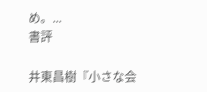め。...
書評

井東昌樹『小さな会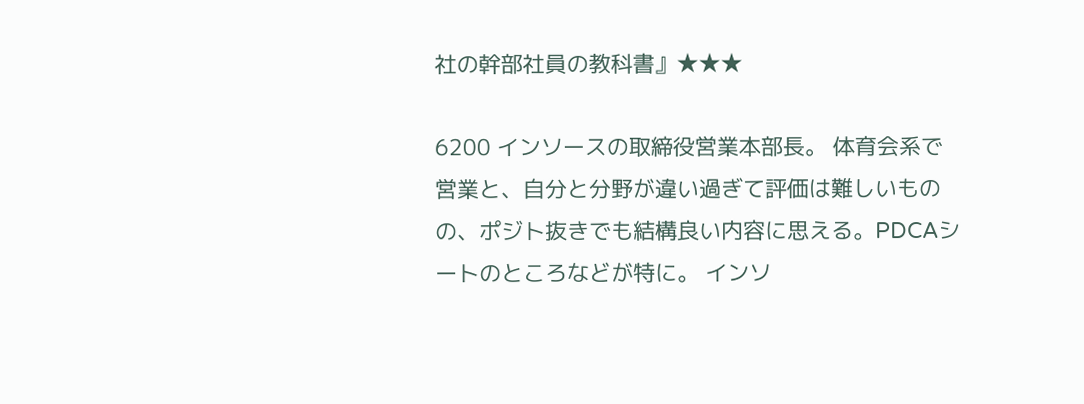社の幹部社員の教科書』★★★

6200 インソースの取締役営業本部長。 体育会系で営業と、自分と分野が違い過ぎて評価は難しいものの、ポジト抜きでも結構良い内容に思える。PDCAシートのところなどが特に。 インソ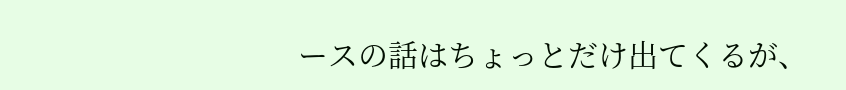ースの話はちょっとだけ出てくるが、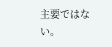主要ではない。